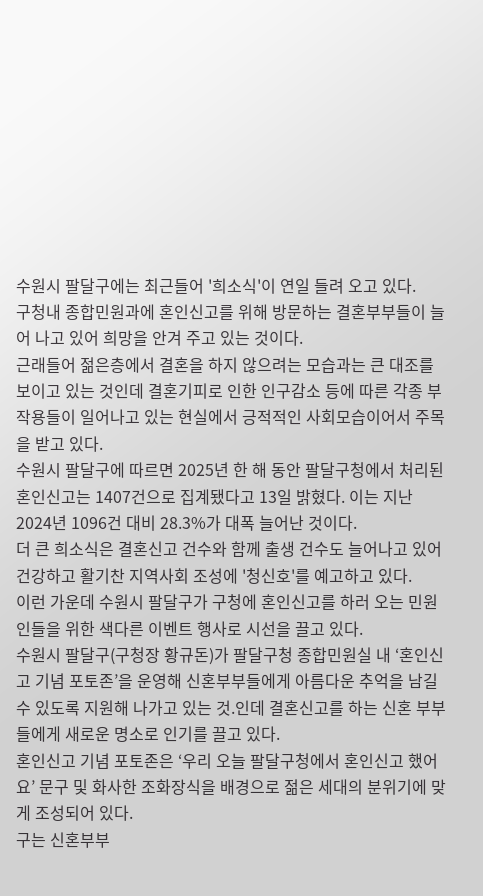수원시 팔달구에는 최근들어 '희소식'이 연일 들려 오고 있다.
구청내 종합민원과에 혼인신고를 위해 방문하는 결혼부부들이 늘어 나고 있어 희망을 안겨 주고 있는 것이다.
근래들어 젊은층에서 결혼을 하지 않으려는 모습과는 큰 대조를 보이고 있는 것인데 결혼기피로 인한 인구감소 등에 따른 각종 부작용들이 일어나고 있는 현실에서 긍적적인 사회모습이어서 주목을 받고 있다.
수원시 팔달구에 따르면 2025년 한 해 동안 팔달구청에서 처리된 혼인신고는 1407건으로 집계됐다고 13일 밝혔다. 이는 지난 2024년 1096건 대비 28.3%가 대폭 늘어난 것이다.
더 큰 희소식은 결혼신고 건수와 함께 출생 건수도 늘어나고 있어 건강하고 활기찬 지역사회 조성에 '청신호'를 예고하고 있다.
이런 가운데 수원시 팔달구가 구청에 혼인신고를 하러 오는 민원인들을 위한 색다른 이벤트 행사로 시선을 끌고 있다.
수원시 팔달구(구청장 황규돈)가 팔달구청 종합민원실 내 ‘혼인신고 기념 포토존’을 운영해 신혼부부들에게 아름다운 추억을 남길 수 있도록 지원해 나가고 있는 것.인데 결혼신고를 하는 신혼 부부들에게 새로운 명소로 인기를 끌고 있다.
혼인신고 기념 포토존은 ‘우리 오늘 팔달구청에서 혼인신고 했어요’ 문구 및 화사한 조화장식을 배경으로 젊은 세대의 분위기에 맞게 조성되어 있다.
구는 신혼부부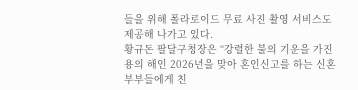들을 위해 폴라로이드 무료 사진 촬영 서비스도 제공해 나가고 있다.
황규돈 팔달구청장은 “강렬한 불의 기운을 가진 용의 해인 2026년을 맞아 혼인신고를 하는 신혼부부들에게 친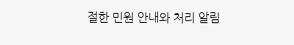절한 민원 안내와 처리 알림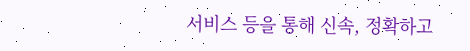서비스 등을 통해 신속, 정확하고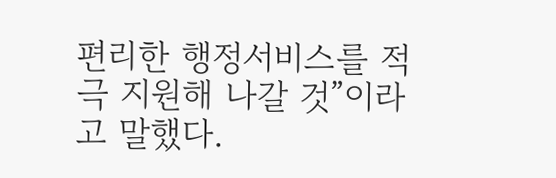편리한 행정서비스를 적극 지원해 나갈 것”이라고 말했다.